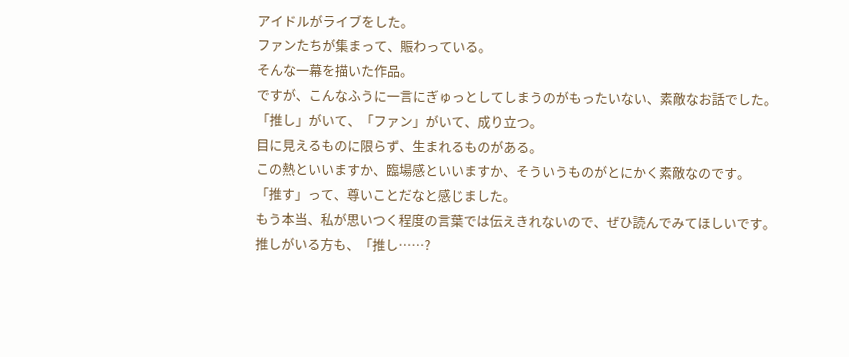アイドルがライブをした。
ファンたちが集まって、賑わっている。
そんな一幕を描いた作品。
ですが、こんなふうに一言にぎゅっとしてしまうのがもったいない、素敵なお話でした。
「推し」がいて、「ファン」がいて、成り立つ。
目に見えるものに限らず、生まれるものがある。
この熱といいますか、臨場感といいますか、そういうものがとにかく素敵なのです。
「推す」って、尊いことだなと感じました。
もう本当、私が思いつく程度の言葉では伝えきれないので、ぜひ読んでみてほしいです。
推しがいる方も、「推し……?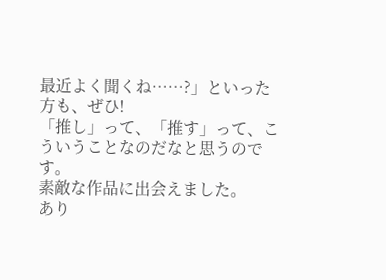最近よく聞くね……?」といった方も、ぜひ!
「推し」って、「推す」って、こういうことなのだなと思うのです。
素敵な作品に出会えました。
あり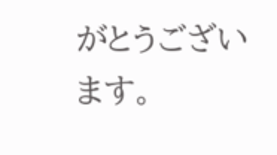がとうございます。